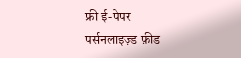फ्री ई-पेपर
पर्सनलाइज़्ड फ़ीड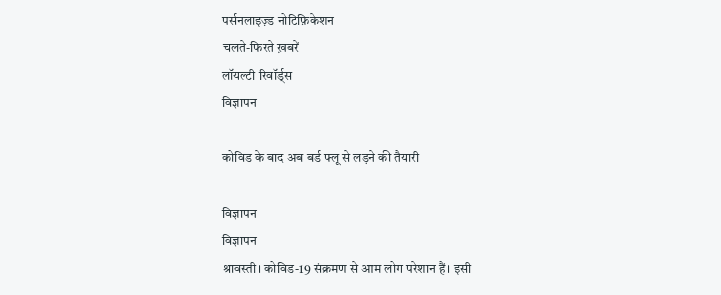पर्सनलाइज़्ड नोटिफ़िकेशन
चलते-फिरते ख़बरें
लॉयल्टी रिवॉर्ड्स
विज्ञापन

कोविड के बाद अब बर्ड फ्लू से लड़ने की तैयारी

विज्ञापन
विज्ञापन
श्रावस्ती। कोविड-19 संक्रमण से आम लोग परेशान हैं। इसी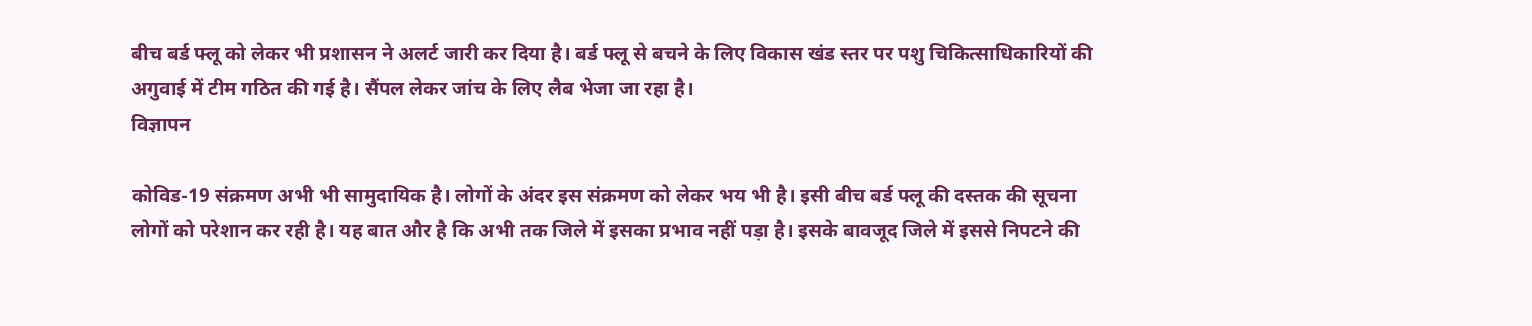बीच बर्ड फ्लू को लेकर भी प्रशासन ने अलर्ट जारी कर दिया है। बर्ड फ्लू से बचने के लिए विकास खंड स्तर पर पशु चिकित्साधिकारियों की अगुवाई में टीम गठित की गई है। सैंपल लेकर जांच के लिए लैब भेजा जा रहा है।
विज्ञापन

कोविड-19 संक्रमण अभी भी सामुदायिक है। लोगों के अंदर इस संक्रमण को लेकर भय भी है। इसी बीच बर्ड फ्लू की दस्तक की सूचना लोगों को परेशान कर रही है। यह बात और है कि अभी तक जिले में इसका प्रभाव नहीं पड़ा है। इसके बावजूद जिले में इससे निपटने की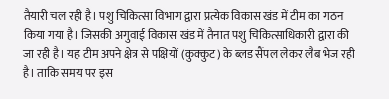तैयारी चल रही है। पशु चिकित्सा विभाग द्वारा प्रत्येक विकास खंड में टीम का गठन किया गया है। जिसकी अगुवाई विकास खंड में तैनात पशु चिकित्साधिकारी द्वारा की जा रही है। यह टीम अपने क्षेत्र से पक्षियों (कुक्कुट) के ब्लड सैंपल लेकर लैब भेज रही है। ताकि समय पर इस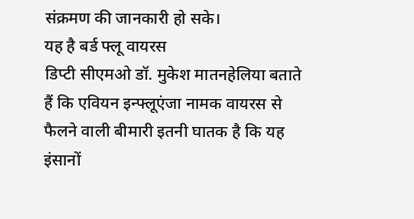संक्रमण की जानकारी हो सके।
यह है बर्ड फ्लू वायरस
डिप्टी सीएमओ डॉ. मुकेश मातनहेलिया बताते हैं कि एवियन इन्फ्लूएंजा नामक वायरस से फैलने वाली बीमारी इतनी घातक है कि यह इंसानों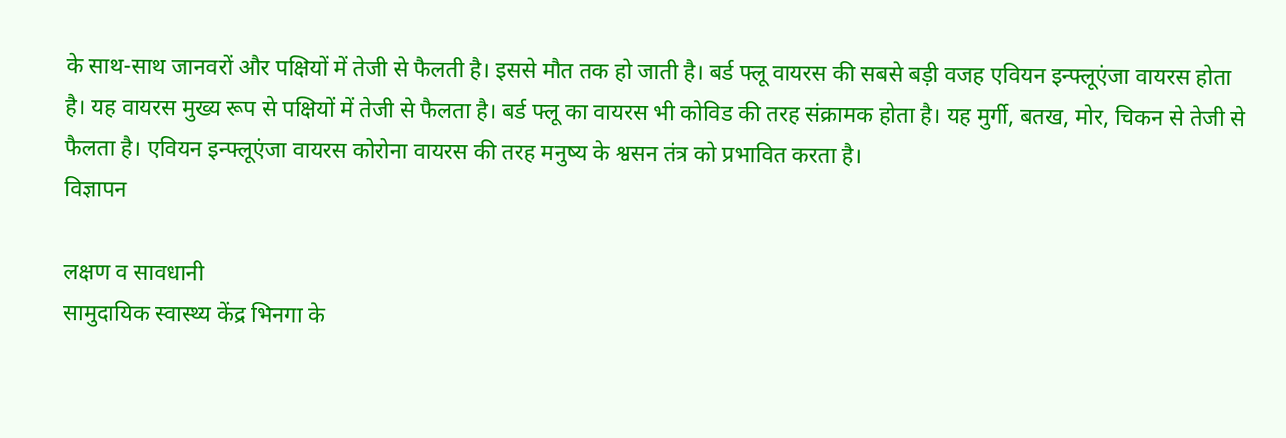के साथ-साथ जानवरों और पक्षियों में तेजी से फैलती है। इससे मौत तक हो जाती है। बर्ड फ्लू वायरस की सबसे बड़ी वजह एवियन इन्फ्लूएंजा वायरस होता है। यह वायरस मुख्य रूप से पक्षियों में तेजी से फैलता है। बर्ड फ्लू का वायरस भी कोविड की तरह संक्रामक होता है। यह मुर्गी, बतख, मोर, चिकन से तेजी से फैलता है। एवियन इन्फ्लूएंजा वायरस कोरोना वायरस की तरह मनुष्य के श्वसन तंत्र को प्रभावित करता है।
विज्ञापन

लक्षण व सावधानी
सामुदायिक स्वास्थ्य केंद्र भिनगा के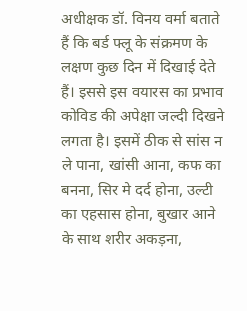अधीक्षक डॉ. विनय वर्मा बताते हैं कि बर्ड फ्लू के संक्रमण के लक्षण कुछ दिन में दिखाई देते हैं। इससे इस वयारस का प्रभाव कोविड की अपेक्षा जल्दी दिखने लगता है। इसमें ठीक से सांस न ले पाना, खांसी आना, कफ का बनना, सिर मे दर्द होना, उल्टी का एहसास होना, बुखार आने के साथ शरीर अकड़ना,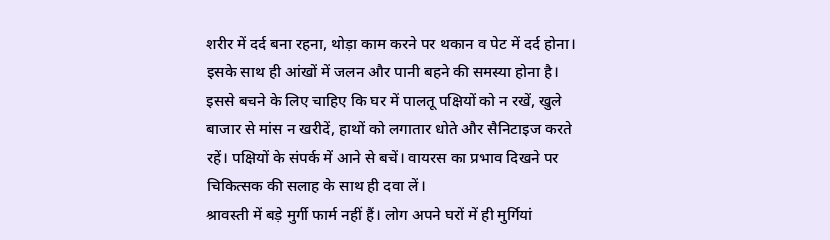शरीर में दर्द बना रहना, थोड़ा काम करने पर थकान व पेट में दर्द होना। इसके साथ ही आंखों में जलन और पानी बहने की समस्या होना है। इससे बचने के लिए चाहिए कि घर में पालतू पक्षियों को न रखें, खुले बाजार से मांस न खरीदें, हाथों को लगातार धोते और सैनिटाइज करते रहें। पक्षियों के संपर्क में आने से बचें। वायरस का प्रभाव दिखने पर चिकित्सक की सलाह के साथ ही दवा लें।
श्रावस्ती में बड़े मुर्गी फार्म नहीं हैं। लोग अपने घरों में ही मुर्गियां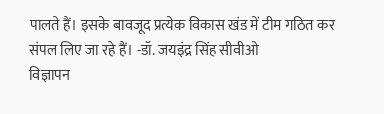पालते हैं। इसके बावजूद प्रत्येक विकास खंड में टीम गठित कर संपल लिए जा रहे हैं। -डॉ. जयइंद्र सिंह सीवीओ
विज्ञापन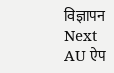विज्ञापन
Next
AU ऐप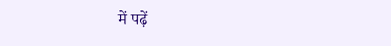में पढ़ें